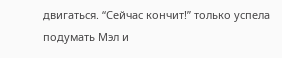двигаться. “Сейчас кончит!” только успела подумать Мэл и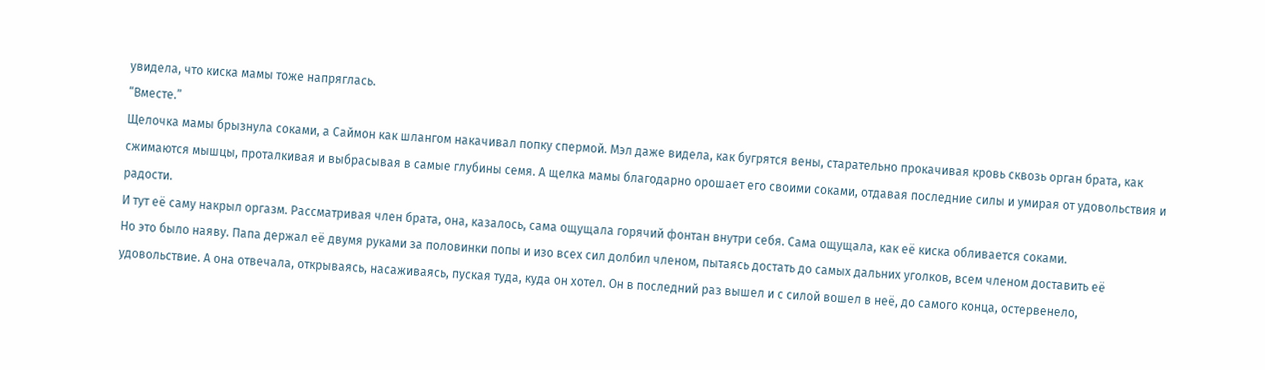увидела, что киска мамы тоже напряглась.
“Вместе.”
Щелочка мамы брызнула соками, а Саймон как шлангом накачивал попку спермой. Мэл даже видела, как бугрятся вены, старательно прокачивая кровь сквозь орган брата, как сжимаются мышцы, проталкивая и выбрасывая в самые глубины семя. А щелка мамы благодарно орошает его своими соками, отдавая последние силы и умирая от удовольствия и радости.
И тут её саму накрыл оргазм. Рассматривая член брата, она, казалось, сама ощущала горячий фонтан внутри себя. Сама ощущала, как её киска обливается соками.
Но это было наяву. Папа держал её двумя руками за половинки попы и изо всех сил долбил членом, пытаясь достать до самых дальних уголков, всем членом доставить её удовольствие. А она отвечала, открываясь, насаживаясь, пуская туда, куда он хотел. Он в последний раз вышел и с силой вошел в неё, до самого конца, остервенело,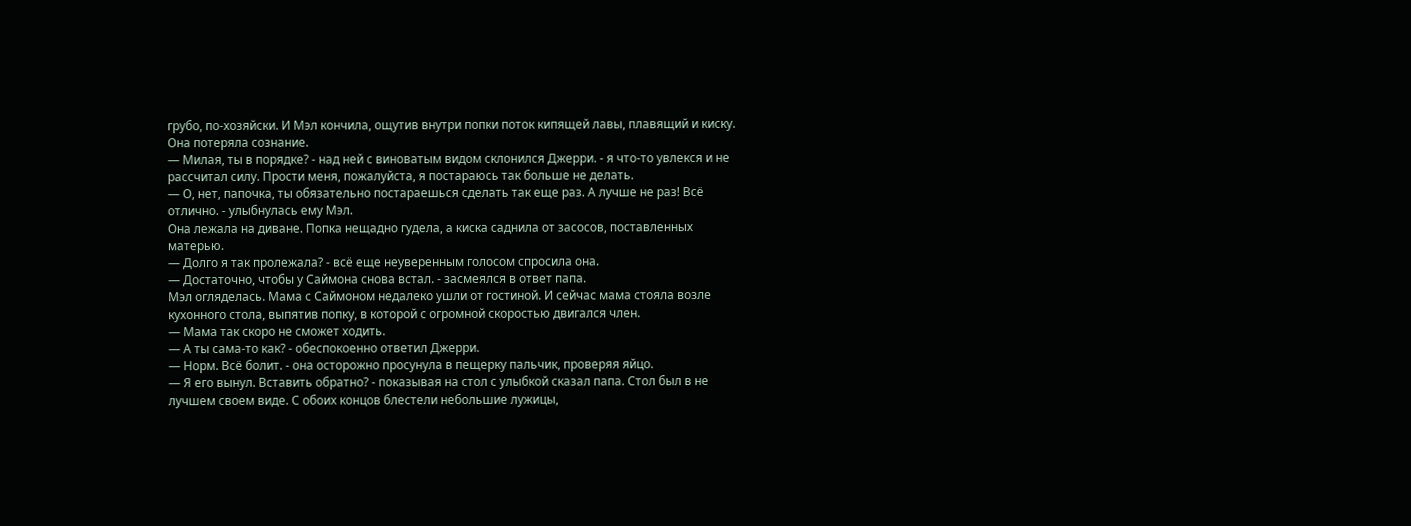грубо, по-хозяйски. И Мэл кончила, ощутив внутри попки поток кипящей лавы, плавящий и киску.
Она потеряла сознание.
— Милая, ты в порядке? - над ней с виноватым видом склонился Джерри. - я что-то увлекся и не рассчитал силу. Прости меня, пожалуйста, я постараюсь так больше не делать.
— О, нет, папочка, ты обязательно постараешься сделать так еще раз. А лучше не раз! Всё отлично. - улыбнулась ему Мэл.
Она лежала на диване. Попка нещадно гудела, а киска саднила от засосов, поставленных матерью.
— Долго я так пролежала? - всё еще неуверенным голосом спросила она.
— Достаточно, чтобы у Саймона снова встал. - засмеялся в ответ папа.
Мэл огляделась. Мама с Саймоном недалеко ушли от гостиной. И сейчас мама стояла возле кухонного стола, выпятив попку, в которой с огромной скоростью двигался член.
— Мама так скоро не сможет ходить.
— А ты сама-то как? - обеспокоенно ответил Джерри.
— Норм. Всё болит. - она осторожно просунула в пещерку пальчик, проверяя яйцо.
— Я его вынул. Вставить обратно? - показывая на стол с улыбкой сказал папа. Стол был в не лучшем своем виде. С обоих концов блестели небольшие лужицы,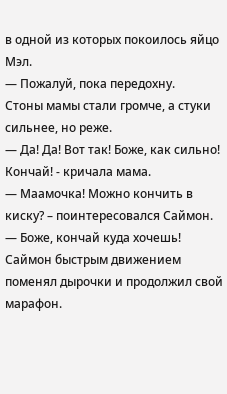в одной из которых покоилось яйцо Мэл.
— Пожалуй, пока передохну.
Стоны мамы стали громче, а стуки сильнее, но реже.
— Да! Да! Вот так! Боже, как сильно! Кончай! - кричала мама.
— Маамочка! Можно кончить в киску? – поинтересовался Саймон.
— Боже, кончай куда хочешь!
Саймон быстрым движением поменял дырочки и продолжил свой марафон.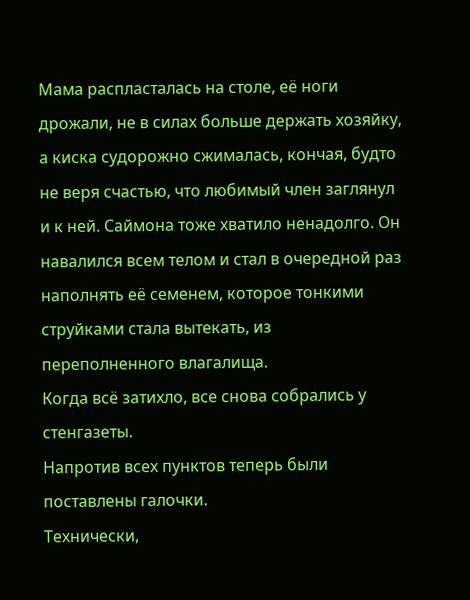Мама распласталась на столе, её ноги дрожали, не в силах больше держать хозяйку, а киска судорожно сжималась, кончая, будто не веря счастью, что любимый член заглянул и к ней. Саймона тоже хватило ненадолго. Он навалился всем телом и стал в очередной раз наполнять её семенем, которое тонкими струйками стала вытекать, из переполненного влагалища.
Когда всё затихло, все снова собрались у стенгазеты.
Напротив всех пунктов теперь были поставлены галочки.
Технически,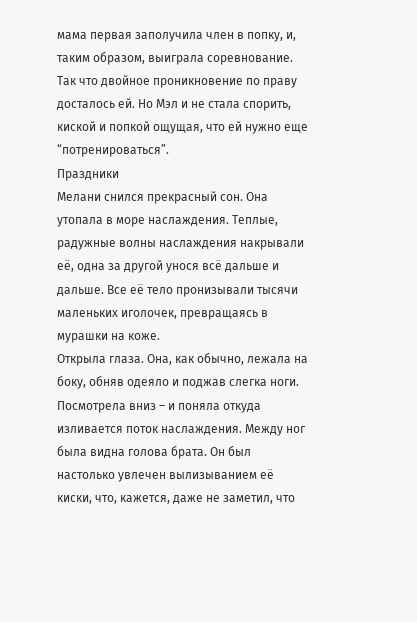мама первая заполучила член в попку, и, таким образом, выиграла соревнование. Так что двойное проникновение по праву досталось ей. Но Мэл и не стала спорить, киской и попкой ощущая, что ей нужно еще “потренироваться”.
Праздники
Мелани снился прекрасный сон. Она утопала в море наслаждения. Теплые, радужные волны наслаждения накрывали её, одна за другой унося всё дальше и дальше. Все её тело пронизывали тысячи маленьких иголочек, превращаясь в мурашки на коже.
Открыла глаза. Она, как обычно, лежала на боку, обняв одеяло и поджав слегка ноги. Посмотрела вниз – и поняла откуда изливается поток наслаждения. Между ног была видна голова брата. Он был настолько увлечен вылизыванием её киски, что, кажется, даже не заметил, что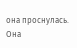она проснулась. Она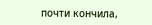почти кончила,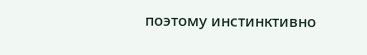поэтому инстинктивно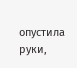опустила руки,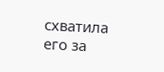схватила его за